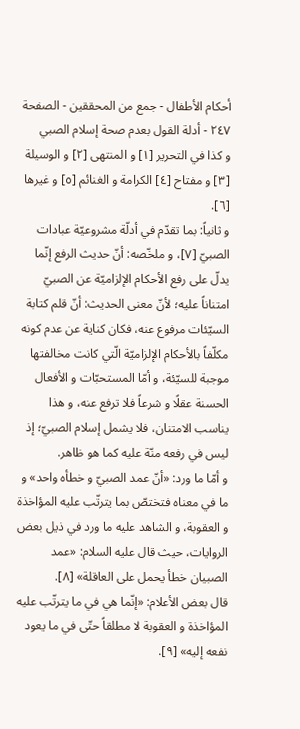أحكام الأطفال - جمع من المحققين - الصفحة ٢٤٧ - أدلة القول بعدم صحة إسلام الصبي
و كذا في التحرير [١] و المنتهى [٢] و الوسيلة [٣] و مفتاح [٤] الكرامة و الغنائم [٥] و غيرها [٦].
و ثانياً: بما تقدّم في أدلّة مشروعيّة عبادات الصبيّ [٧]، و ملخّصه: أنّ حديث الرفع إنّما يدلّ على رفع الأحكام الإلزاميّة عن الصبيّ امتناناً عليه؛ لأنّ معنى الحديث: أنّ قلم كتابة السيّئات مرفوع عنه، فكان كناية عن عدم كونه مكلّفاً بالأحكام الإلزاميّة الّتي كانت مخالفتها موجبة للسيّئة، و أمّا المستحبّات و الأفعال الحسنة عقلًا و شرعاً فلا ترفع عنه، و هذا يناسب الامتنان، فلا يشمل إسلام الصبيّ؛ إذ ليس في رفعه منّة عليه كما هو ظاهر.
و أمّا ما ورد: «أنّ عمد الصبيّ و خطأه واحد» و ما في معناه فتختصّ بما يترتّب عليه المؤاخذة و العقوبة، و الشاهد عليه ما ورد في ذيل بعض الروايات، حيث قال عليه السلام: «عمد الصبيان خطأ يحمل على العاقلة» [٨].
قال بعض الأعلام: «إنّما هي في ما يترتّب عليه المؤاخذة و العقوبة لا مطلقاً حتّى في ما يعود نفعه إليه» [٩].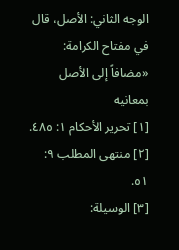الوجه الثاني: الأصل، قال في مفتاح الكرامة: «مضافاً إلى الأصل بمعانيه
[١] تحرير الأحكام ١: ٤٨٥.
[٢] منتهى المطلب ٩: ٥١.
[٣] الوسيلة: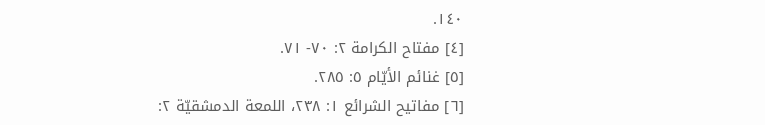١٤٠.
[٤] مفتاح الكرامة ٢: ٧٠- ٧١.
[٥] غنائم الأيّام ٥: ٢٨٥.
[٦] مفاتيح الشرائع ١: ٢٣٨، اللمعة الدمشقيّة ٢: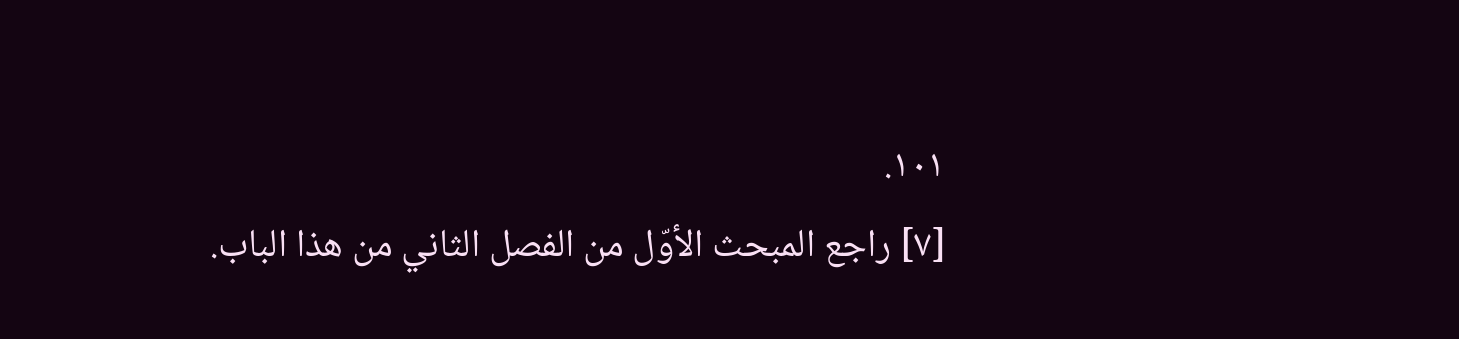١٠١.
[٧] راجع المبحث الأوّل من الفصل الثاني من هذا الباب.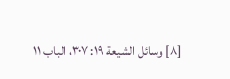[٨] وسائل الشيعة ١٩: ٣٠٧، الباب ١١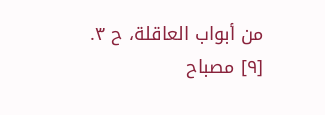من أبواب العاقلة، ح ٣.
[٩] مصباح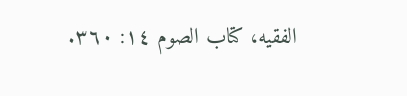الفقيه، كتاب الصوم ١٤: ٣٦٠.